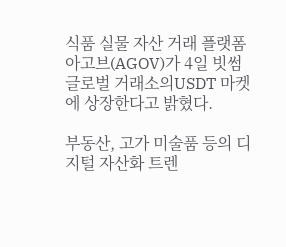식품 실물 자산 거래 플랫폼 아고브(AGOV)가 4일 빗썸 글로벌 거래소의USDT 마켓에 상장한다고 밝혔다.

부동산, 고가 미술품 등의 디지털 자산화 트렌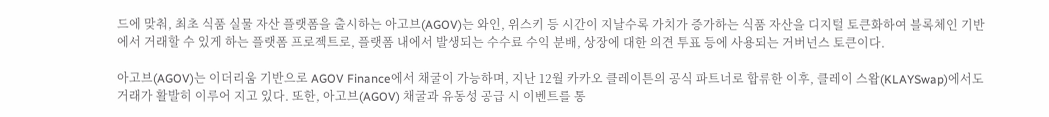드에 맞춰, 최초 식품 실물 자산 플랫폼을 출시하는 아고브(AGOV)는 와인, 위스키 등 시간이 지날수록 가치가 증가하는 식품 자산을 디지털 토큰화하여 블록체인 기반에서 거래할 수 있게 하는 플랫폼 프로젝트로, 플랫폼 내에서 발생되는 수수료 수익 분배, 상장에 대한 의견 투표 등에 사용되는 거버넌스 토큰이다.

아고브(AGOV)는 이더리움 기반으로 AGOV Finance에서 채굴이 가능하며, 지난 12월 카카오 클레이튼의 공식 파트너로 합류한 이후, 클레이 스왑(KLAYSwap)에서도 거래가 활발히 이루어 지고 있다. 또한, 아고브(AGOV) 채굴과 유동성 공급 시 이벤트를 통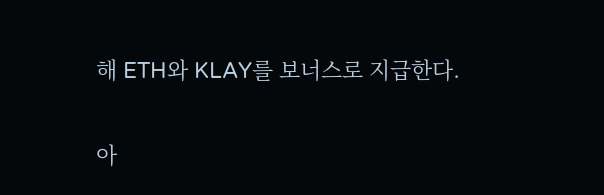해 ETH와 KLAY를 보너스로 지급한다.

아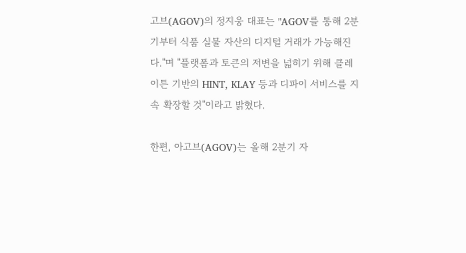고브(AGOV)의 정지웅 대표는 "AGOV를 통해 2분기부터 식품 실물 자산의 디지털 거래가 가능해진다."며 "플랫폼과 토큰의 저변을 넓히기 위해 클레이튼 기반의 HINT, KLAY 등과 디파이 서비스를 지속 확장할 것"이라고 밝혔다.

한편, 아고브(AGOV)는 올해 2분기 자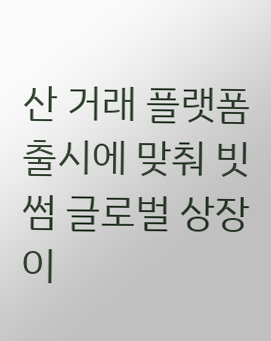산 거래 플랫폼 출시에 맞춰 빗썸 글로벌 상장 이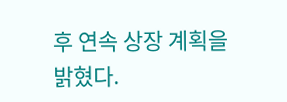후 연속 상장 계획을 밝혔다.